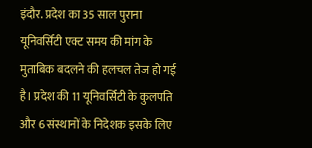इंदौर. प्रदेश का 35 साल पुराना यूनिवर्सिटी एक्ट समय की मांग के मुताबिक बदलने की हलचल तेज हो गई है। प्रदेश की 11 यूनिवर्सिटी के कुलपति और 6 संस्थानों के निदेशक इसके लिए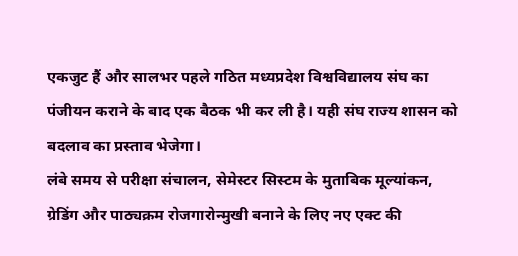एकजुट हैं और सालभर पहले गठित मध्यप्रदेश विश्वविद्यालय संघ का पंजीयन कराने के बाद एक बैठक भी कर ली है। यही संघ राज्य शासन को बदलाव का प्रस्ताव भेजेगा।
लंबे समय से परीक्षा संचालन, सेमेस्टर सिस्टम के मुताबिक मूल्यांकन, ग्रेडिंग और पाठ्यक्रम रोजगारोन्मुखी बनाने के लिए नए एक्ट की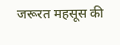जरूरत महसूस की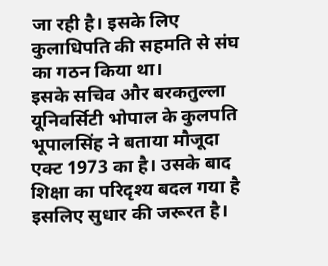जा रही है। इसके लिए कुलाधिपति की सहमति से संघ का गठन किया था।
इसके सचिव और बरकतुल्ला यूनिवर्सिटी भोपाल के कुलपति भूपालसिंह ने बताया मौजूदा एक्ट 1973 का है। उसके बाद शिक्षा का परिदृश्य बदल गया है इसलिए सुधार की जरूरत है।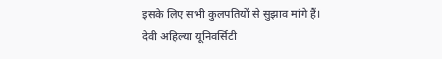इसके लिए सभी कुलपतियों से सुझाव मांगे हैं।
देवी अहिल्या यूनिवर्सिटी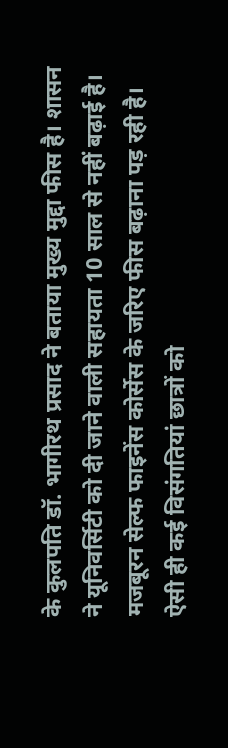के कुलपति डॉ. भागीरथ प्रसाद ने बताया मुख्य मुद्दा फीस है। शासन ने यूनिवर्सिटी को दी जाने वाली सहायता 10 साल से नहीं बढ़ाई है। मजबूरन सेल्फ फाइनेंस कोर्सेस के जरिए फीस बढ़ाना पड़ रही है। ऐसी ही कई विसंगतियां छात्रों को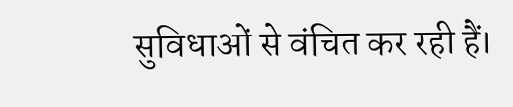सुविधाओं से वंचित कर रही हैं।